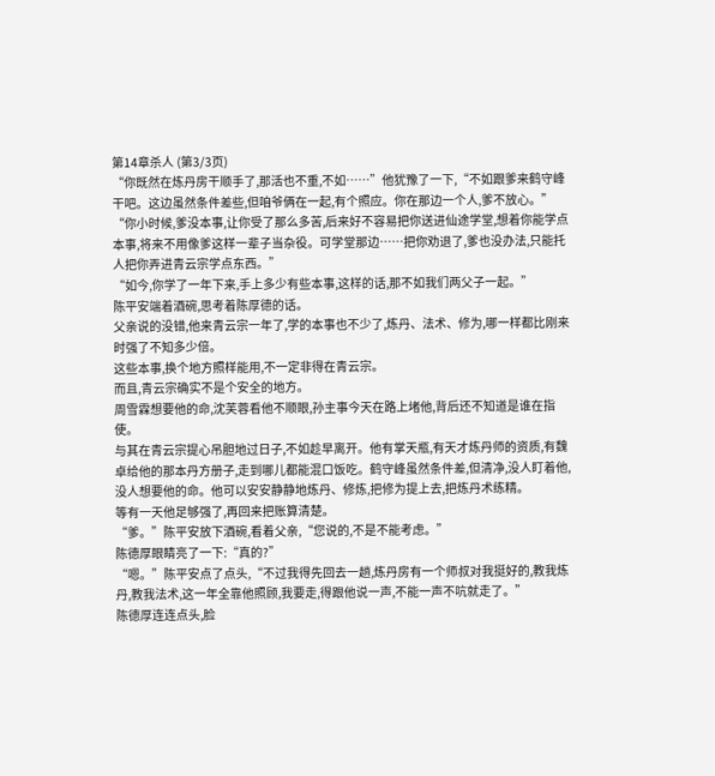第14章杀人 (第3/3页)
“你既然在炼丹房干顺手了,那活也不重,不如……”他犹豫了一下,“不如跟爹来鹤守峰干吧。这边虽然条件差些,但咱爷俩在一起,有个照应。你在那边一个人,爹不放心。”
“你小时候,爹没本事,让你受了那么多苦,后来好不容易把你送进仙途学堂,想着你能学点本事,将来不用像爹这样一辈子当杂役。可学堂那边……把你劝退了,爹也没办法,只能托人把你弄进青云宗学点东西。”
“如今,你学了一年下来,手上多少有些本事,这样的话,那不如我们两父子一起。”
陈平安端着酒碗,思考着陈厚德的话。
父亲说的没错,他来青云宗一年了,学的本事也不少了,炼丹、法术、修为,哪一样都比刚来时强了不知多少倍。
这些本事,换个地方照样能用,不一定非得在青云宗。
而且,青云宗确实不是个安全的地方。
周雪霖想要他的命,沈芙蓉看他不顺眼,孙主事今天在路上堵他,背后还不知道是谁在指使。
与其在青云宗提心吊胆地过日子,不如趁早离开。他有掌天瓶,有天才炼丹师的资质,有魏卓给他的那本丹方册子,走到哪儿都能混口饭吃。鹤守峰虽然条件差,但清净,没人盯着他,没人想要他的命。他可以安安静静地炼丹、修炼,把修为提上去,把炼丹术练精。
等有一天他足够强了,再回来把账算清楚。
“爹。”陈平安放下酒碗,看着父亲,“您说的,不是不能考虑。”
陈德厚眼睛亮了一下:“真的?”
“嗯。”陈平安点了点头,“不过我得先回去一趟,炼丹房有一个师叔对我挺好的,教我炼丹,教我法术,这一年全靠他照顾,我要走,得跟他说一声,不能一声不吭就走了。”
陈德厚连连点头,脸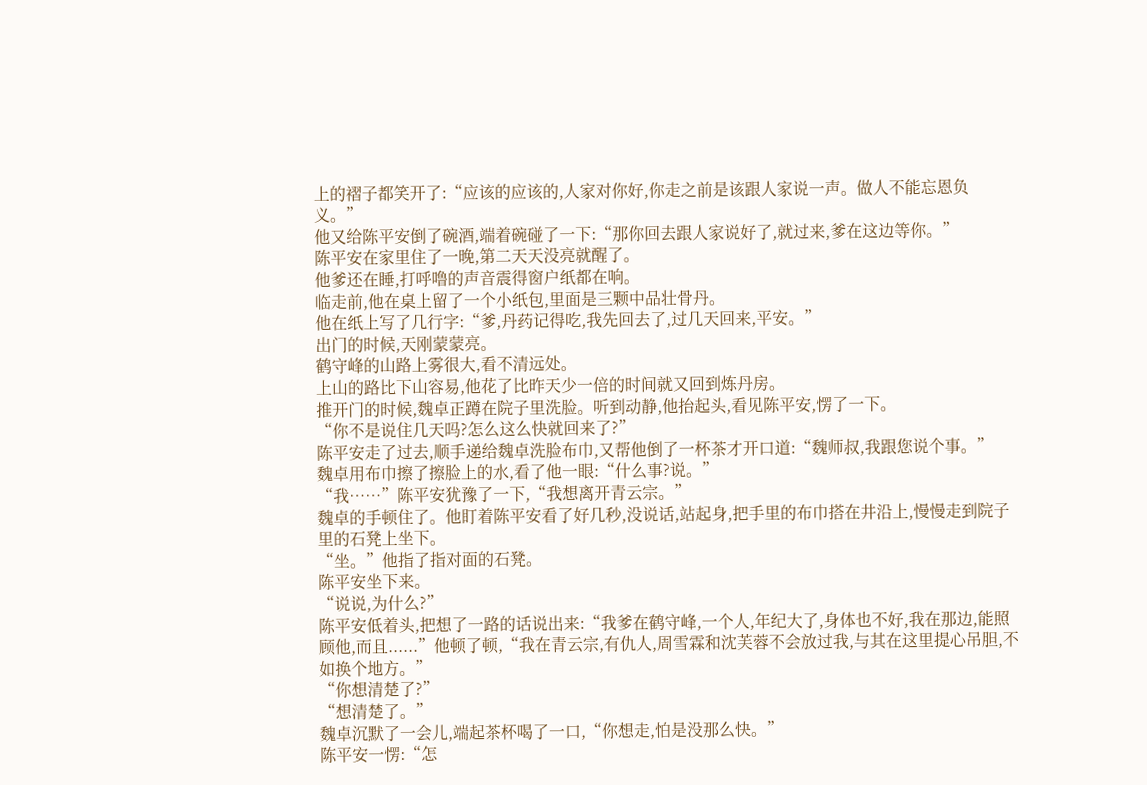上的褶子都笑开了:“应该的应该的,人家对你好,你走之前是该跟人家说一声。做人不能忘恩负义。”
他又给陈平安倒了碗酒,端着碗碰了一下:“那你回去跟人家说好了,就过来,爹在这边等你。”
陈平安在家里住了一晚,第二天天没亮就醒了。
他爹还在睡,打呼噜的声音震得窗户纸都在响。
临走前,他在桌上留了一个小纸包,里面是三颗中品壮骨丹。
他在纸上写了几行字:“爹,丹药记得吃,我先回去了,过几天回来,平安。”
出门的时候,天刚蒙蒙亮。
鹤守峰的山路上雾很大,看不清远处。
上山的路比下山容易,他花了比昨天少一倍的时间就又回到炼丹房。
推开门的时候,魏卓正蹲在院子里洗脸。听到动静,他抬起头,看见陈平安,愣了一下。
“你不是说住几天吗?怎么这么快就回来了?”
陈平安走了过去,顺手递给魏卓洗脸布巾,又帮他倒了一杯茶才开口道:“魏师叔,我跟您说个事。”
魏卓用布巾擦了擦脸上的水,看了他一眼:“什么事?说。”
“我……”陈平安犹豫了一下,“我想离开青云宗。”
魏卓的手顿住了。他盯着陈平安看了好几秒,没说话,站起身,把手里的布巾搭在井沿上,慢慢走到院子里的石凳上坐下。
“坐。”他指了指对面的石凳。
陈平安坐下来。
“说说,为什么?”
陈平安低着头,把想了一路的话说出来:“我爹在鹤守峰,一个人,年纪大了,身体也不好,我在那边,能照顾他,而且......”他顿了顿,“我在青云宗,有仇人,周雪霖和沈芙蓉不会放过我,与其在这里提心吊胆,不如换个地方。”
“你想清楚了?”
“想清楚了。”
魏卓沉默了一会儿,端起茶杯喝了一口,“你想走,怕是没那么快。”
陈平安一愣:“怎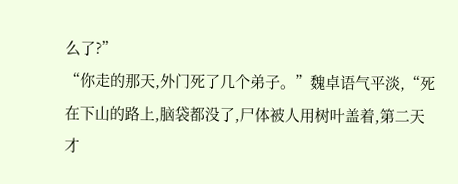么了?”
“你走的那天,外门死了几个弟子。”魏卓语气平淡,“死在下山的路上,脑袋都没了,尸体被人用树叶盖着,第二天才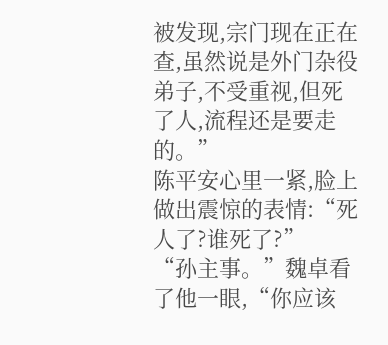被发现,宗门现在正在查,虽然说是外门杂役弟子,不受重视,但死了人,流程还是要走的。”
陈平安心里一紧,脸上做出震惊的表情:“死人了?谁死了?”
“孙主事。”魏卓看了他一眼,“你应该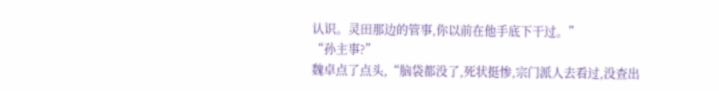认识。灵田那边的管事,你以前在他手底下干过。”
“孙主事?”
魏卓点了点头,“脑袋都没了,死状挺惨,宗门派人去看过,没查出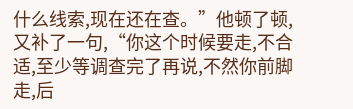什么线索,现在还在查。”他顿了顿,又补了一句,“你这个时候要走,不合适,至少等调查完了再说,不然你前脚走,后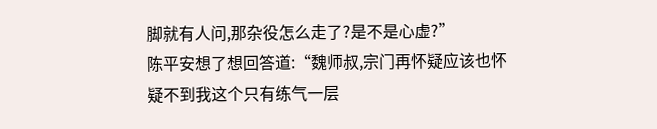脚就有人问,那杂役怎么走了?是不是心虚?”
陈平安想了想回答道:“魏师叔,宗门再怀疑应该也怀疑不到我这个只有练气一层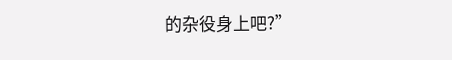的杂役身上吧?”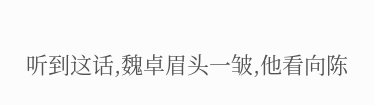听到这话,魏卓眉头一皱,他看向陈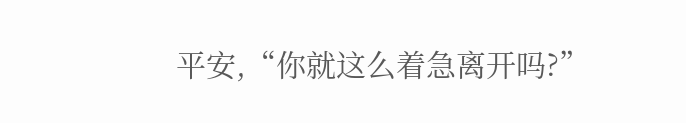平安,“你就这么着急离开吗?”